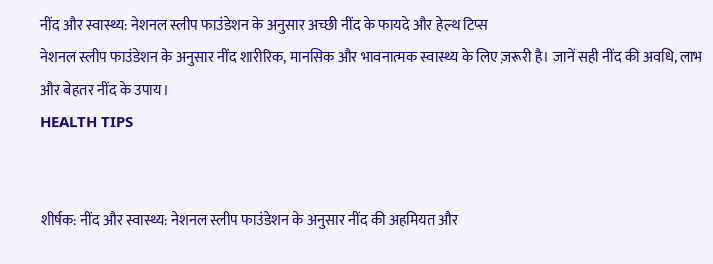नींद और स्वास्थ्य: नेशनल स्लीप फाउंडेशन के अनुसार अच्छी नींद के फायदे और हेल्थ टिप्स
नेशनल स्लीप फाउंडेशन के अनुसार नींद शारीरिक, मानसिक और भावनात्मक स्वास्थ्य के लिए ज़रूरी है। जानें सही नींद की अवधि, लाभ और बेहतर नींद के उपाय।
HEALTH TIPS


शीर्षक: नींद और स्वास्थ्य: नेशनल स्लीप फाउंडेशन के अनुसार नींद की अहमियत और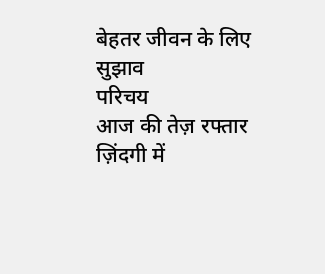बेहतर जीवन के लिए सुझाव
परिचय
आज की तेज़ रफ्तार ज़िंदगी में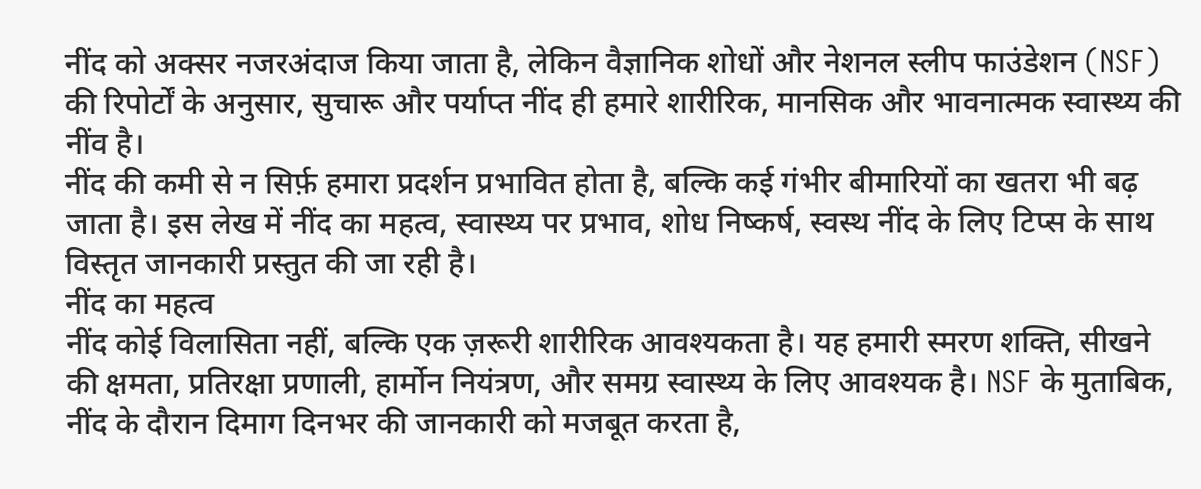नींद को अक्सर नजरअंदाज किया जाता है, लेकिन वैज्ञानिक शोधों और नेशनल स्लीप फाउंडेशन (NSF) की रिपोर्टों के अनुसार, सुचारू और पर्याप्त नींद ही हमारे शारीरिक, मानसिक और भावनात्मक स्वास्थ्य की नींव है।
नींद की कमी से न सिर्फ़ हमारा प्रदर्शन प्रभावित होता है, बल्कि कई गंभीर बीमारियों का खतरा भी बढ़ जाता है। इस लेख में नींद का महत्व, स्वास्थ्य पर प्रभाव, शोध निष्कर्ष, स्वस्थ नींद के लिए टिप्स के साथ विस्तृत जानकारी प्रस्तुत की जा रही है।
नींद का महत्व
नींद कोई विलासिता नहीं, बल्कि एक ज़रूरी शारीरिक आवश्यकता है। यह हमारी स्मरण शक्ति, सीखने की क्षमता, प्रतिरक्षा प्रणाली, हार्मोन नियंत्रण, और समग्र स्वास्थ्य के लिए आवश्यक है। NSF के मुताबिक, नींद के दौरान दिमाग दिनभर की जानकारी को मजबूत करता है,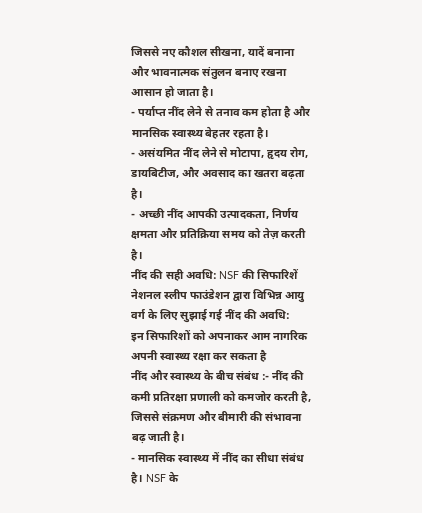जिससे नए कौशल सीखना, यादें बनाना और भावनात्मक संतुलन बनाए रखना आसान हो जाता है।
- पर्याप्त नींद लेने से तनाव कम होता है और मानसिक स्वास्थ्य बेहतर रहता है।
- असंयमित नींद लेने से मोटापा, हृदय रोग, डायबिटीज, और अवसाद का खतरा बढ़ता है।
- अच्छी नींद आपकी उत्पादकता, निर्णय क्षमता और प्रतिक्रिया समय को तेज़ करती है।
नींद की सही अवधि: NSF की सिफारिशें
नेशनल स्लीप फाउंडेशन द्वारा विभिन्न आयु वर्ग के लिए सुझाई गई नींद की अवधि:
इन सिफारिशों को अपनाकर आम नागरिक अपनी स्वास्थ्य रक्षा कर सकता है
नींद और स्वास्थ्य के बीच संबंध :- नींद की कमी प्रतिरक्षा प्रणाली को कमजोर करती है, जिससे संक्रमण और बीमारी की संभावना बढ़ जाती है।
- मानसिक स्वास्थ्य में नींद का सीधा संबंध है। NSF के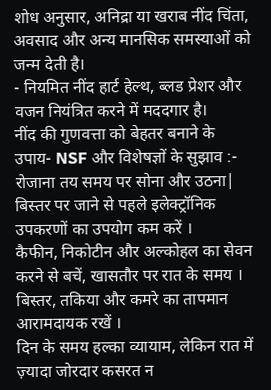शोध अनुसार, अनिद्रा या खराब नींद चिंता, अवसाद और अन्य मानसिक समस्याओं को जन्म देती है।
- नियमित नींद हार्ट हेल्थ, ब्लड प्रेशर और वजन नियंत्रित करने में मददगार है।
नींद की गुणवत्ता को बेहतर बनाने के उपाय- NSF और विशेषज्ञों के सुझाव :-
रोजाना तय समय पर सोना और उठना|
बिस्तर पर जाने से पहले इलेक्ट्रॉनिक उपकरणों का उपयोग कम करें ।
कैफीन, निकोटीन और अल्कोहल का सेवन करने से बचें, खासतौर पर रात के समय ।
बिस्तर, तकिया और कमरे का तापमान आरामदायक रखें ।
दिन के समय हल्का व्यायाम, लेकिन रात में ज़्यादा जोरदार कसरत न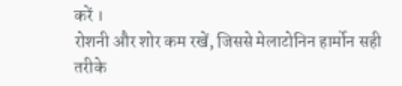करें ।
रोशनी और शोर कम रखें, जिससे मेलाटोनिन हार्मोन सही तरीके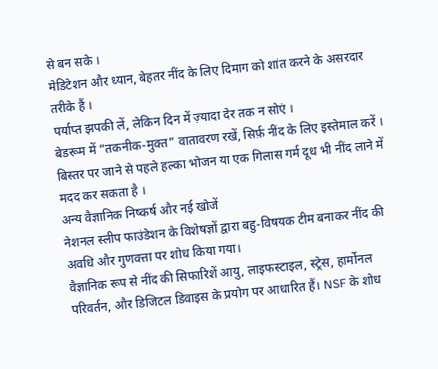से बन सके ।
मेडिटेशन और ध्यान, बेहतर नींद के लिए दिमाग को शांत करने के असरदार तरीके हैं ।
पर्याप्त झपकी लें, लेकिन दिन में ज़्यादा देर तक न सोएं ।
बेडरूम में “तकनीक-मुक्त” वातावरण रखें, सिर्फ़ नींद के लिए इस्तेमाल करें ।
बिस्तर पर जाने से पहले हल्का भोजन या एक गिलास गर्म दूध भी नींद लाने में मदद कर सकता है ।
अन्य वैज्ञानिक निष्कर्ष और नई खोजें
नेशनल स्लीप फाउंडेशन के विशेषज्ञों द्वारा बहु-विषयक टीम बनाकर नींद की अवधि और गुणवत्ता पर शोध किया गया।
वैज्ञानिक रूप से नींद की सिफारिशें आयु, लाइफस्टाइल, स्ट्रेस, हार्मोनल परिवर्तन, और डिजिटल डिवाइस के प्रयोग पर आधारित हैं। NSF के शोध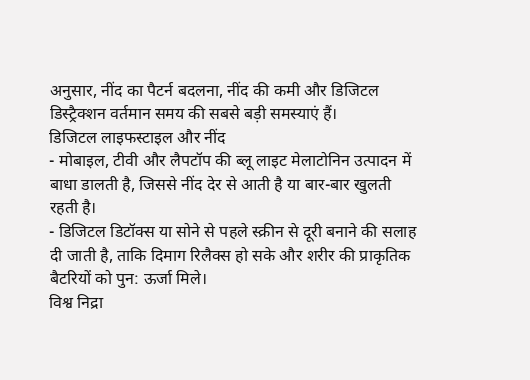अनुसार, नींद का पैटर्न बदलना, नींद की कमी और डिजिटल डिस्ट्रैक्शन वर्तमान समय की सबसे बड़ी समस्याएं हैं।
डिजिटल लाइफस्टाइल और नींद
- मोबाइल, टीवी और लैपटॉप की ब्लू लाइट मेलाटोनिन उत्पादन में बाधा डालती है, जिससे नींद देर से आती है या बार-बार खुलती रहती है।
- डिजिटल डिटॉक्स या सोने से पहले स्क्रीन से दूरी बनाने की सलाह दी जाती है, ताकि दिमाग रिलैक्स हो सके और शरीर की प्राकृतिक बैटरियों को पुन: ऊर्जा मिले।
विश्व निद्रा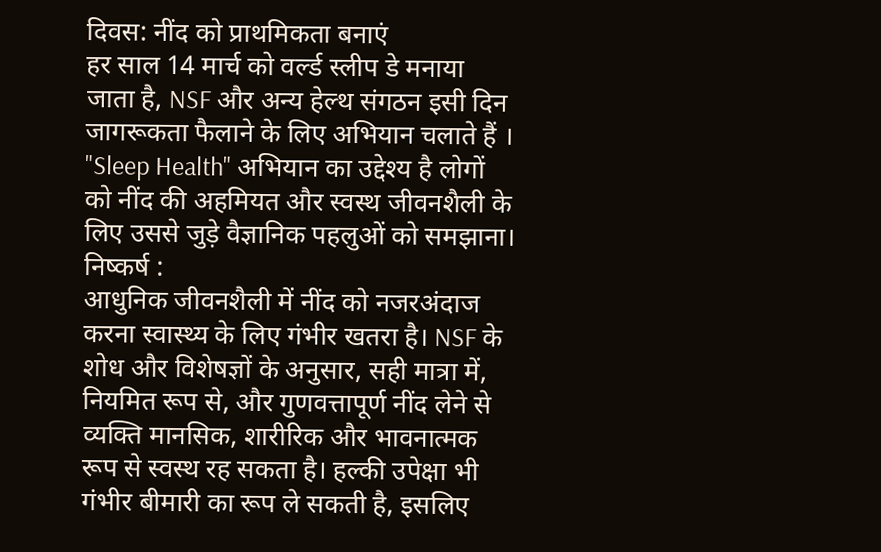दिवस: नींद को प्राथमिकता बनाएं
हर साल 14 मार्च को वर्ल्ड स्लीप डे मनाया जाता है, NSF और अन्य हेल्थ संगठन इसी दिन जागरूकता फैलाने के लिए अभियान चलाते हैं । "Sleep Health" अभियान का उद्देश्य है लोगों को नींद की अहमियत और स्वस्थ जीवनशैली के लिए उससे जुड़े वैज्ञानिक पहलुओं को समझाना।
निष्कर्ष :
आधुनिक जीवनशैली में नींद को नजरअंदाज करना स्वास्थ्य के लिए गंभीर खतरा है। NSF के शोध और विशेषज्ञों के अनुसार, सही मात्रा में, नियमित रूप से, और गुणवत्तापूर्ण नींद लेने से व्यक्ति मानसिक, शारीरिक और भावनात्मक रूप से स्वस्थ रह सकता है। हल्की उपेक्षा भी गंभीर बीमारी का रूप ले सकती है, इसलिए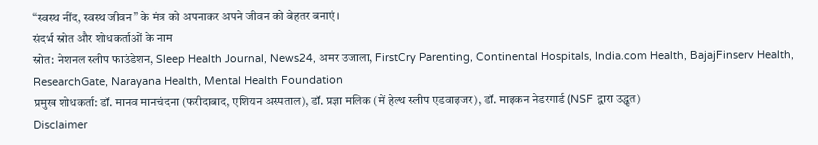“स्वस्थ नींद, स्वस्थ जीवन” के मंत्र को अपनाकर अपने जीवन को बेहतर बनाएं।
संदर्भ स्रोत और शोधकर्ताओं के नाम
स्रोत: नेशनल स्लीप फाउंडेशन, Sleep Health Journal, News24, अमर उजाला, FirstCry Parenting, Continental Hospitals, India.com Health, BajajFinserv Health, ResearchGate, Narayana Health, Mental Health Foundation
प्रमुख शोधकर्ता: डॉ. मानव मानचंदना (फरीदाबाद, एशियन अस्पताल), डॉ. प्रज्ञा मलिक (में हेल्थ स्लीप एडवाइजर), डॉ. माइकन नेडरगार्ड (NSF द्वारा उद्धृत)
Disclaimer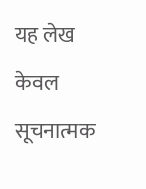यह लेख केवल सूचनात्मक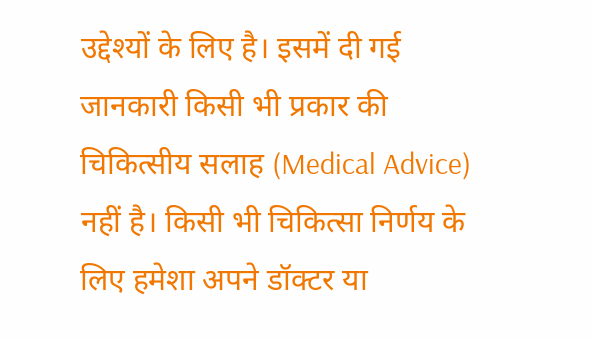उद्देश्यों के लिए है। इसमें दी गई जानकारी किसी भी प्रकार की चिकित्सीय सलाह (Medical Advice) नहीं है। किसी भी चिकित्सा निर्णय के लिए हमेशा अपने डॉक्टर या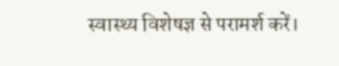स्वास्थ्य विशेषज्ञ से परामर्श करें।